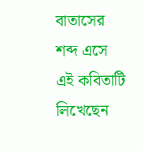বাতাসের শব্দ এসে
এই কবিতাটি লিখেছেন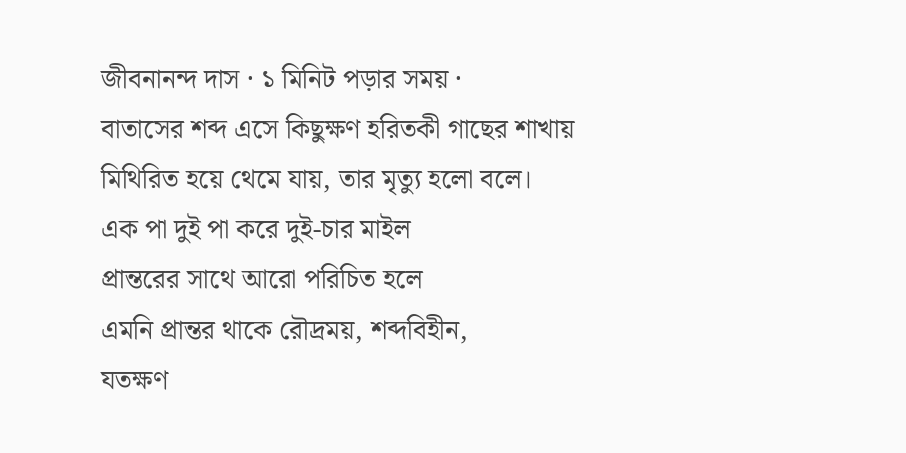জীবনানন্দ দাস · ১ মিনিট পড়ার সময় ·
বাতাসের শব্দ এসে কিছুক্ষণ হরিতকী গাছের শাখায়
মিথিরিত হয়ে থেমে যায়, তার মৃত্যু হলো বলে।
এক পা দুই পা করে দুই-চার মাইল
প্রান্তরের সাথে আরো পরিচিত হলে
এমনি প্রান্তর থাকে রৌদ্রময়, শব্দবিহীন,
যতক্ষণ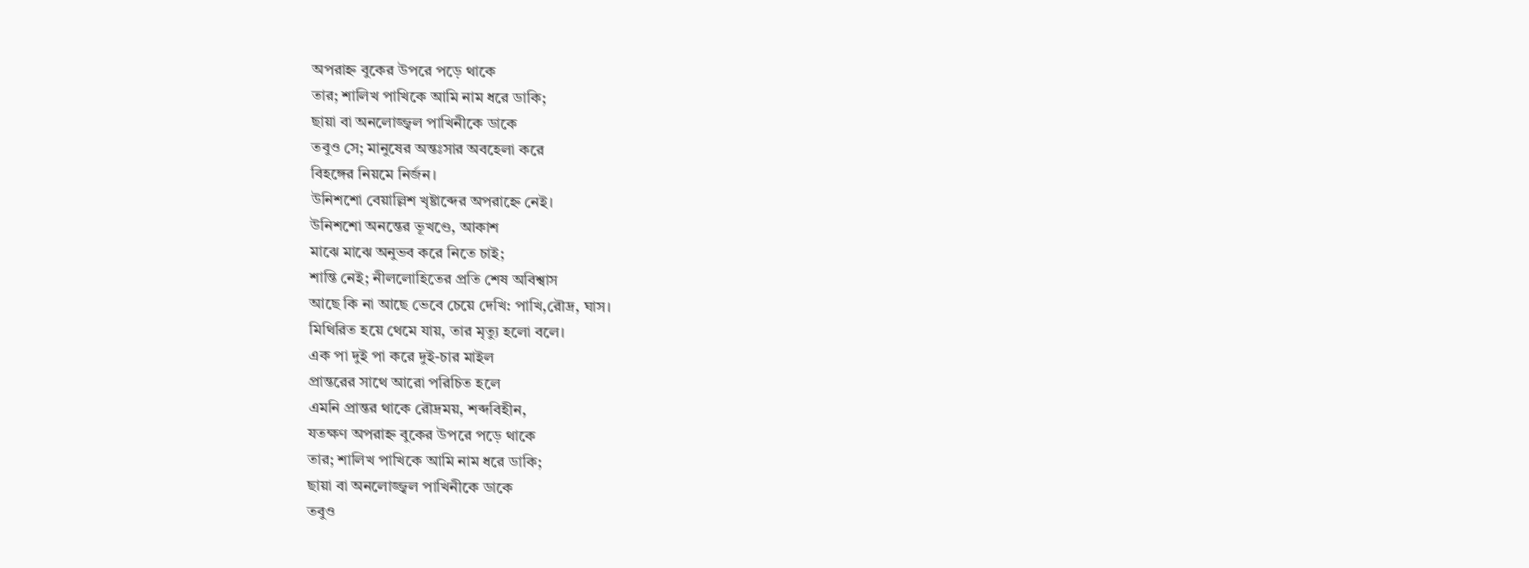অপরাহ্ন বুকের উপরে পড়ে থাকে
তার; শালিখ পাখিকে আমি নাম ধরে ডাকি;
ছায়া বা অনলোজ্জ্বল পাখিনীকে ডাকে
তবুও সে; মানুষের অন্তঃসার অবহেলা করে
বিহঙ্গের নিয়মে নির্জন।
উনিশশো বেয়াল্লিশ খৃষ্টাব্দের অপরাহ্নে নেই।
উনিশশো অনন্তের ভূখণ্ডে, আকাশ
মাঝে মাঝে অনুভব করে নিতে চাই;
শান্তি নেই; নীললোহিতের প্রতি শেষ অবিশ্বাস
আছে কি না আছে ভেবে চেয়ে দেখি: পাখি,রৌদ্র, ঘাস।
মিথিরিত হয়ে থেমে যায়, তার মৃত্যু হলো বলে।
এক পা দুই পা করে দুই-চার মাইল
প্রান্তরের সাথে আরো পরিচিত হলে
এমনি প্রান্তর থাকে রৌদ্রময়, শব্দবিহীন,
যতক্ষণ অপরাহ্ন বুকের উপরে পড়ে থাকে
তার; শালিখ পাখিকে আমি নাম ধরে ডাকি;
ছায়া বা অনলোজ্জ্বল পাখিনীকে ডাকে
তবুও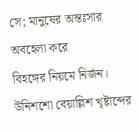সে; মানুষের অন্তঃসার অবহেলা করে
বিহঙ্গের নিয়মে নির্জন।
উনিশশো বেয়াল্লিশ খৃষ্টাব্দের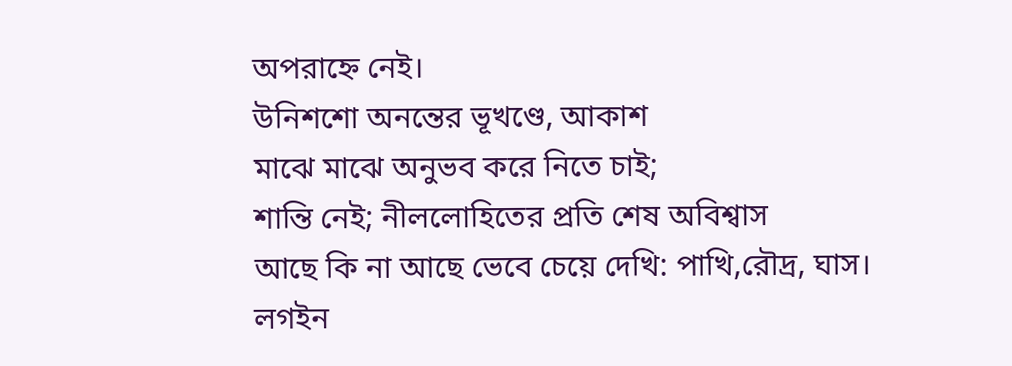অপরাহ্নে নেই।
উনিশশো অনন্তের ভূখণ্ডে, আকাশ
মাঝে মাঝে অনুভব করে নিতে চাই;
শান্তি নেই; নীললোহিতের প্রতি শেষ অবিশ্বাস
আছে কি না আছে ভেবে চেয়ে দেখি: পাখি,রৌদ্র, ঘাস।
লগইন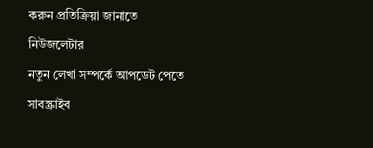করুন প্রতিক্রিয়া জানাতে
নিউজলেটার
নতুন লেখা সম্পর্কে আপডেট পেতে সাবস্ক্রাইব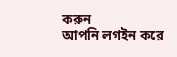করুন
আপনি লগইন করে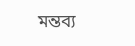মন্তব্য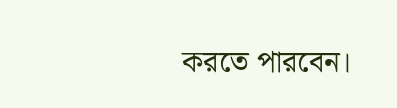করতে পারবেন।